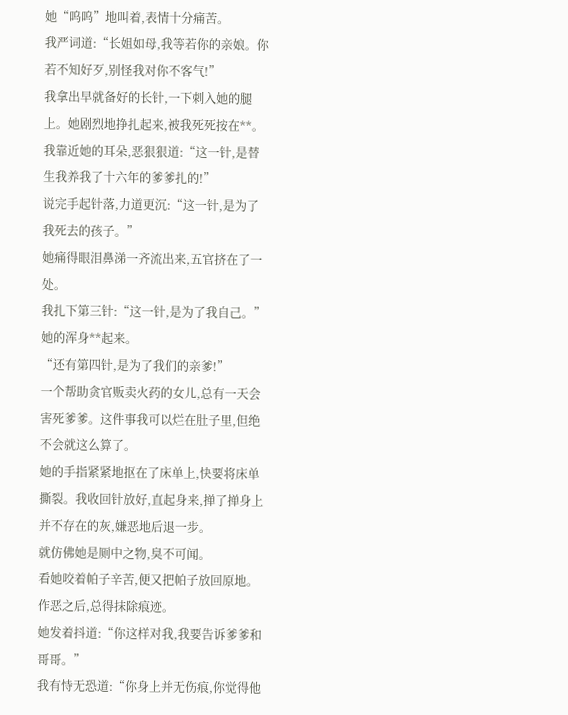她“呜呜”地叫着,表情十分痛苦。
我严词道:“长姐如母,我等若你的亲娘。你若不知好歹,别怪我对你不客气!”
我拿出早就备好的长针,一下刺入她的腿上。她剧烈地挣扎起来,被我死死按在**。
我靠近她的耳朵,恶狠狠道:“这一针,是替生我养我了十六年的爹爹扎的!”
说完手起针落,力道更沉:“这一针,是为了我死去的孩子。”
她痛得眼泪鼻涕一齐流出来,五官挤在了一处。
我扎下第三针:“这一针,是为了我自己。”
她的浑身**起来。
“还有第四针,是为了我们的亲爹!”
一个帮助贪官贩卖火药的女儿,总有一天会害死爹爹。这件事我可以烂在肚子里,但绝不会就这么算了。
她的手指紧紧地抠在了床单上,快要将床单撕裂。我收回针放好,直起身来,掸了掸身上并不存在的灰,嫌恶地后退一步。
就仿佛她是厕中之物,臭不可闻。
看她咬着帕子辛苦,便又把帕子放回原地。
作恶之后,总得抹除痕迹。
她发着抖道:“你这样对我,我要告诉爹爹和哥哥。”
我有恃无恐道:“你身上并无伤痕,你觉得他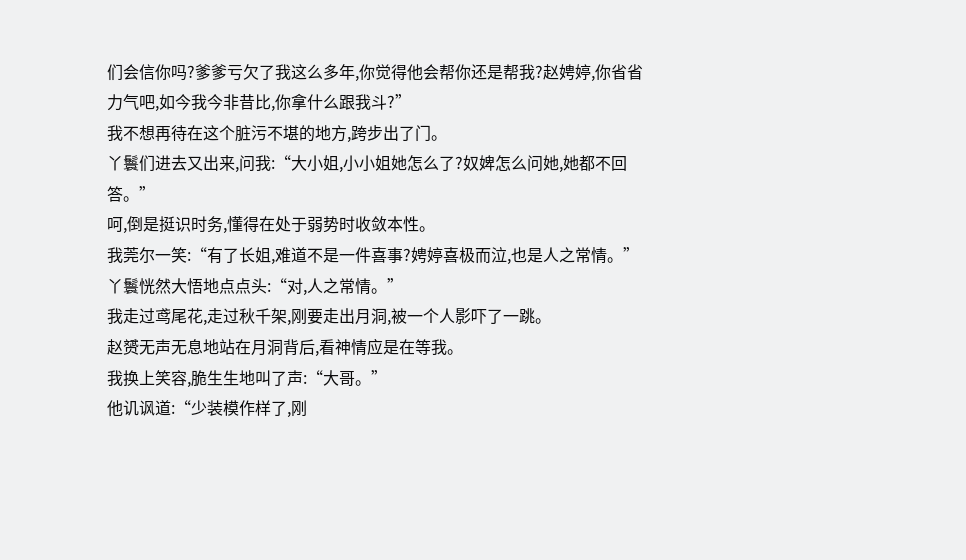们会信你吗?爹爹亏欠了我这么多年,你觉得他会帮你还是帮我?赵娉婷,你省省力气吧,如今我今非昔比,你拿什么跟我斗?”
我不想再待在这个脏污不堪的地方,跨步出了门。
丫鬟们进去又出来,问我:“大小姐,小小姐她怎么了?奴婢怎么问她,她都不回答。”
呵,倒是挺识时务,懂得在处于弱势时收敛本性。
我莞尔一笑:“有了长姐,难道不是一件喜事?娉婷喜极而泣,也是人之常情。”
丫鬟恍然大悟地点点头:“对,人之常情。”
我走过鸢尾花,走过秋千架,刚要走出月洞,被一个人影吓了一跳。
赵赟无声无息地站在月洞背后,看神情应是在等我。
我换上笑容,脆生生地叫了声:“大哥。”
他讥讽道:“少装模作样了,刚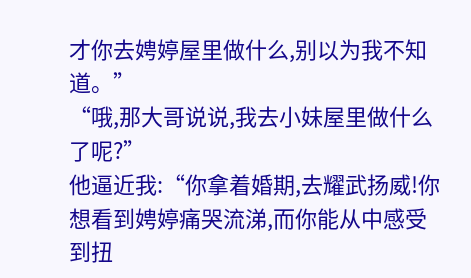才你去娉婷屋里做什么,别以为我不知道。”
“哦,那大哥说说,我去小妹屋里做什么了呢?”
他逼近我:“你拿着婚期,去耀武扬威!你想看到娉婷痛哭流涕,而你能从中感受到扭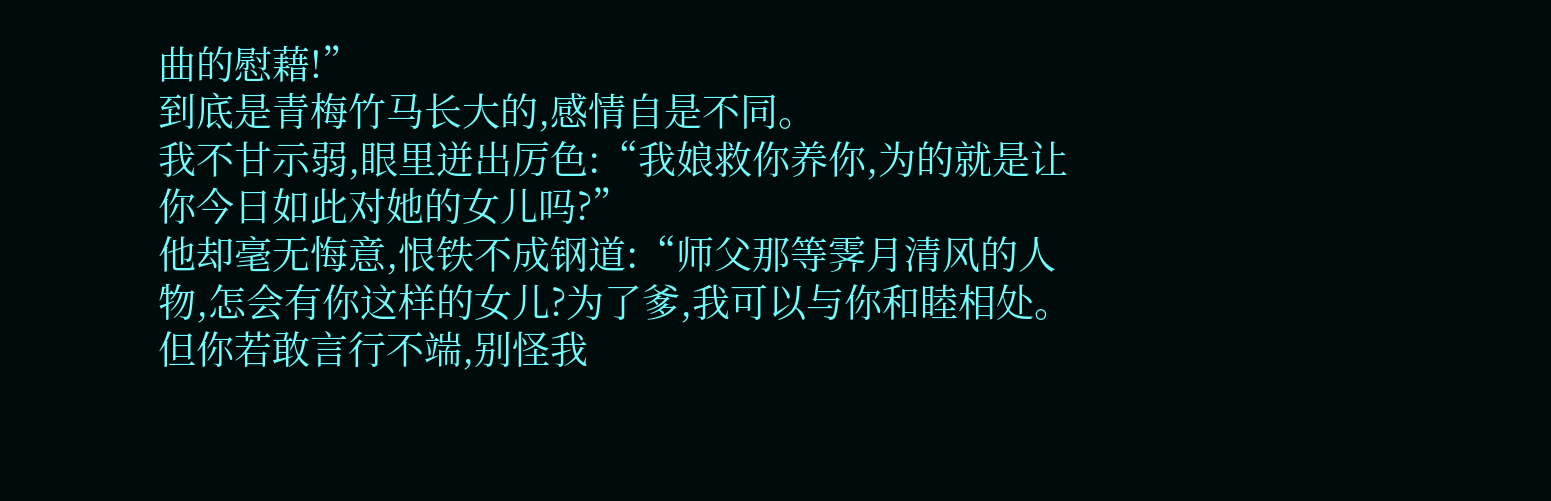曲的慰藉!”
到底是青梅竹马长大的,感情自是不同。
我不甘示弱,眼里迸出厉色:“我娘救你养你,为的就是让你今日如此对她的女儿吗?”
他却毫无悔意,恨铁不成钢道:“师父那等霁月清风的人物,怎会有你这样的女儿?为了爹,我可以与你和睦相处。但你若敢言行不端,别怪我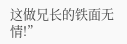这做兄长的铁面无情!”